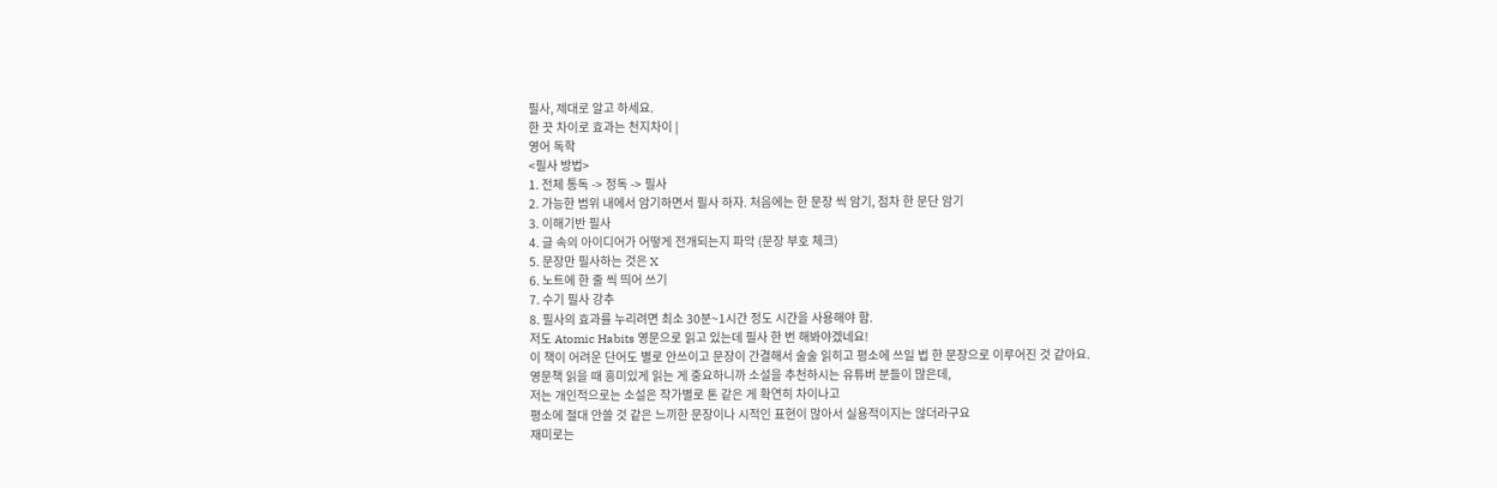필사, 제대로 알고 하세요.
한 끗 차이로 효과는 천지차이 |
영어 독학
<필사 방법>
1. 전체 통독 -> 정독 -> 필사
2. 가능한 범위 내에서 암기하면서 필사 하자. 처음에는 한 문장 씩 암기, 점차 한 문단 암기
3. 이해기반 필사
4. 글 속의 아이디어가 어떻게 전개되는지 파악 (문장 부호 체크)
5. 문장만 필사하는 것은 X
6. 노트에 한 줄 씩 띄어 쓰기
7. 수기 필사 강추
8. 필사의 효과를 누리려면 최소 30분~1시간 정도 시간을 사용해야 함.
저도 Atomic Habits 영문으로 읽고 있는데 필사 한 번 해봐야겠네요!
이 책이 어려운 단어도 별로 안쓰이고 문장이 간결해서 술술 읽히고 평소에 쓰일 법 한 문장으로 이루어진 것 같아요.
영문책 읽을 때 흥미있게 읽는 게 중요하니까 소설을 추천하시는 유튜버 분들이 많은데,
저는 개인적으로는 소설은 작가별로 톤 같은 게 확연히 차이나고
평소에 절대 안쓸 것 같은 느끼한 문장이나 시적인 표현이 많아서 실용적이지는 않더라구요
재미로는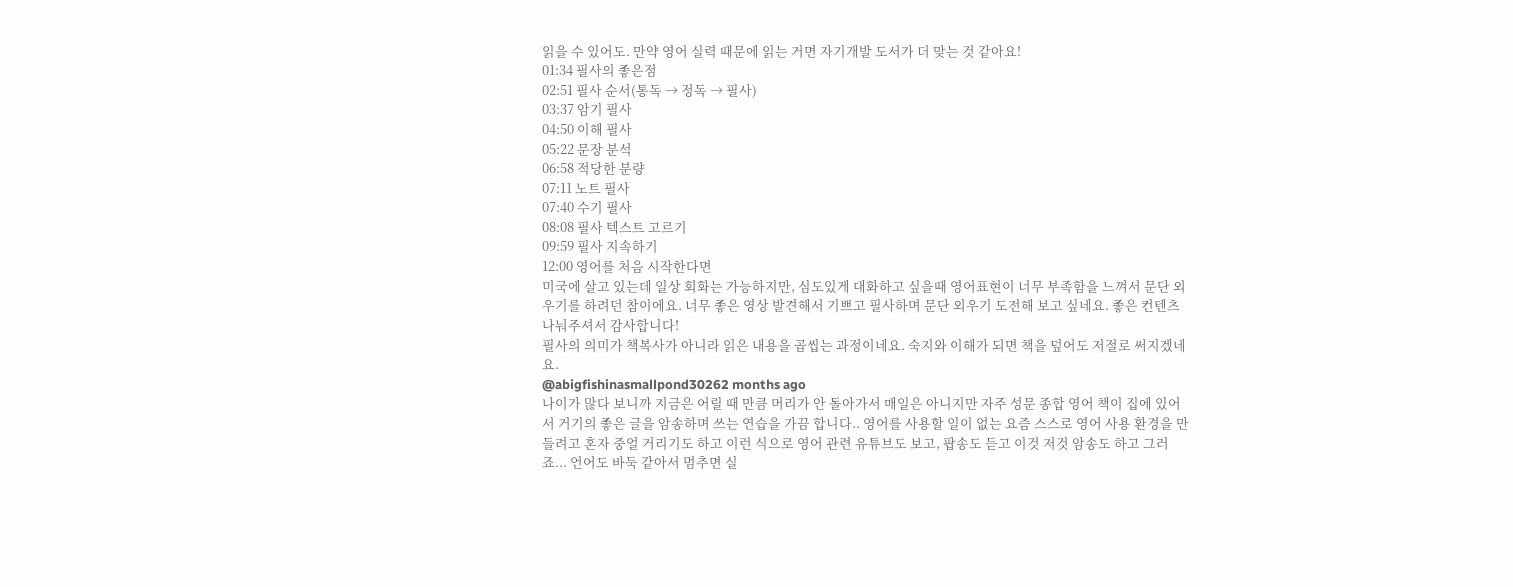읽을 수 있어도. 만약 영어 실력 때문에 읽는 거면 자기개발 도서가 더 맞는 것 같아요!
01:34 필사의 좋은점
02:51 필사 순서(통독 → 정독 → 필사)
03:37 암기 필사
04:50 이해 필사
05:22 문장 분석
06:58 적당한 분량
07:11 노트 필사
07:40 수기 필사
08:08 필사 텍스트 고르기
09:59 필사 지속하기
12:00 영어를 처음 시작한다면
미국에 살고 있는데 일상 회화는 가능하지만, 심도있게 대화하고 싶을때 영어표현이 너무 부족함을 느껴서 문단 외우기를 하려던 참이에요. 너무 좋은 영상 발견해서 기쁘고 필사하며 문단 외우기 도전해 보고 싶네요. 좋은 컨텐츠 나눠주셔서 감사합니다!
필사의 의미가 책복사가 아니라 읽은 내용을 곱씹는 과정이네요. 숙지와 이해가 되면 책을 덮어도 저절로 써지겠네요.
@abigfishinasmallpond30262 months ago
나이가 많다 보니까 지금은 어릴 때 만큼 머리가 안 돌아가서 매일은 아니지만 자주 성문 종합 영어 책이 집에 있어서 거기의 좋은 글을 암송하며 쓰는 연습을 가끔 합니다.. 영어를 사용할 일이 없는 요즘 스스로 영어 사용 환경을 만들려고 혼자 중얼 거리기도 하고 이런 식으로 영어 관련 유튜브도 보고, 팝송도 듣고 이것 저것 암송도 하고 그러죠... 언어도 바둑 같아서 멈추면 실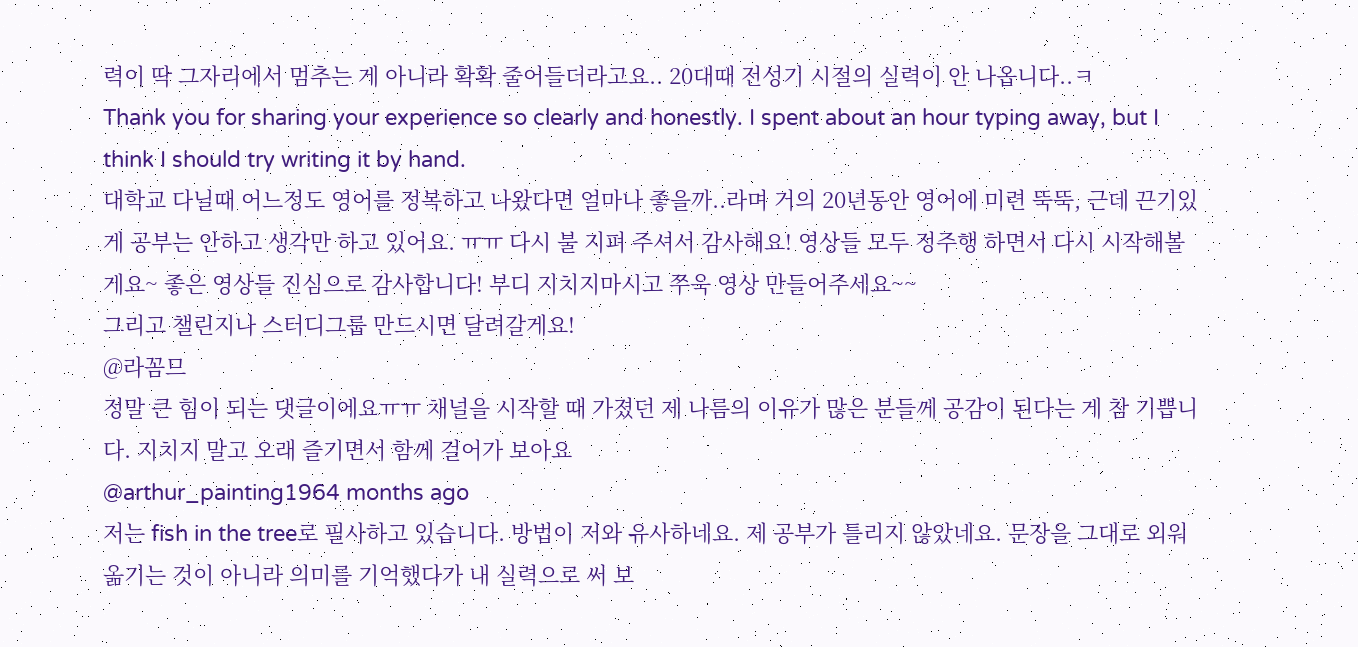력이 딱 그자리에서 멈추는 게 아니라 확확 줄어들더라고요.. 20대때 전성기 시절의 실력이 안 나옵니다..ㅋ
Thank you for sharing your experience so clearly and honestly. I spent about an hour typing away, but I think I should try writing it by hand.
대학교 다닐때 어느정도 영어를 정복하고 나왔다면 얼마나 좋을까..라며 거의 20년동안 영어에 미련 뚝뚝, 근데 끈기있게 공부는 안하고 생각만 하고 있어요. ㅠㅠ 다시 불 지펴 주셔서 감사해요! 영상들 모두 정주행 하면서 다시 시작해볼게요~ 좋은 영상들 진심으로 감사합니다! 부디 지치지마시고 쭈욱 영상 만들어주세요~~
그리고 챌린지나 스터디그룹 만드시면 달려갈게요!
@라꼼므
정말 큰 힘이 되는 댓글이에요ㅠㅠ 채널을 시작할 때 가졌던 제 나름의 이유가 많은 분들께 공감이 된다는 게 참 기쁩니다. 지치지 말고 오래 즐기면서 함께 걸어가 보아요
@arthur_painting1964 months ago
저는 fish in the tree로 필사하고 있습니다. 방법이 저와 유사하네요. 제 공부가 틀리지 않았네요. 문장을 그대로 외워 옮기는 것이 아니라 의미를 기억했다가 내 실력으로 써 보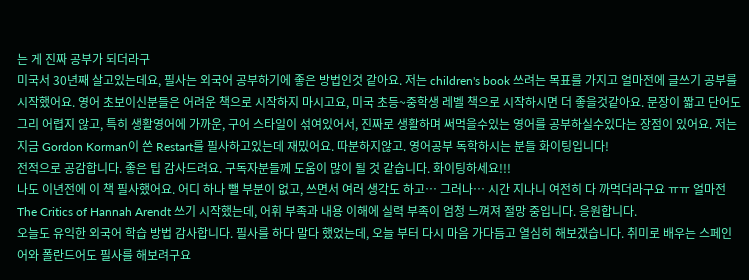는 게 진짜 공부가 되더라구
미국서 30년째 살고있는데요, 필사는 외국어 공부하기에 좋은 방법인것 같아요. 저는 children's book 쓰려는 목표를 가지고 얼마전에 글쓰기 공부를 시작했어요. 영어 초보이신분들은 어려운 책으로 시작하지 마시고요, 미국 초등~중학생 레벨 책으로 시작하시면 더 좋을것같아요. 문장이 짧고 단어도 그리 어렵지 않고, 특히 생활영어에 가까운, 구어 스타일이 섞여있어서, 진짜로 생활하며 써먹을수있는 영어를 공부하실수있다는 장점이 있어요. 저는 지금 Gordon Korman이 쓴 Restart를 필사하고있는데 재밌어요. 따분하지않고. 영어공부 독학하시는 분들 화이팅입니다!
전적으로 공감합니다. 좋은 팁 감사드려요. 구독자분들께 도움이 많이 될 것 같습니다. 화이팅하세요!!!
나도 이년전에 이 책 필사했어요. 어디 하나 뺄 부분이 없고, 쓰면서 여러 생각도 하고… 그러나… 시간 지나니 여전히 다 까먹더라구요 ㅠㅠ 얼마전 The Critics of Hannah Arendt 쓰기 시작했는데, 어휘 부족과 내용 이해에 실력 부족이 엄청 느껴져 절망 중입니다. 응원합니다.
오늘도 유익한 외국어 학습 방법 감사합니다. 필사를 하다 말다 했었는데, 오늘 부터 다시 마음 가다듬고 열심히 해보겠습니다. 취미로 배우는 스페인어와 폴란드어도 필사를 해보려구요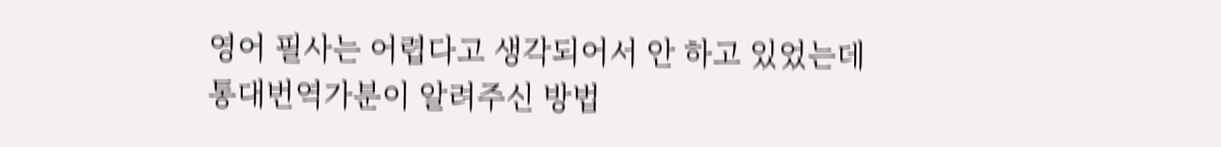영어 필사는 어렵다고 생각되어서 안 하고 있었는데 통대번역가분이 알려주신 방법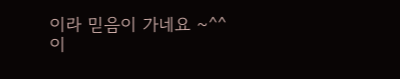이라 믿음이 가네요 ~^^ 이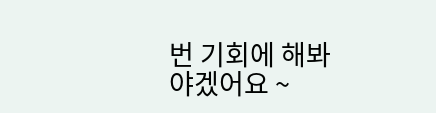번 기회에 해봐야겠어요 ~